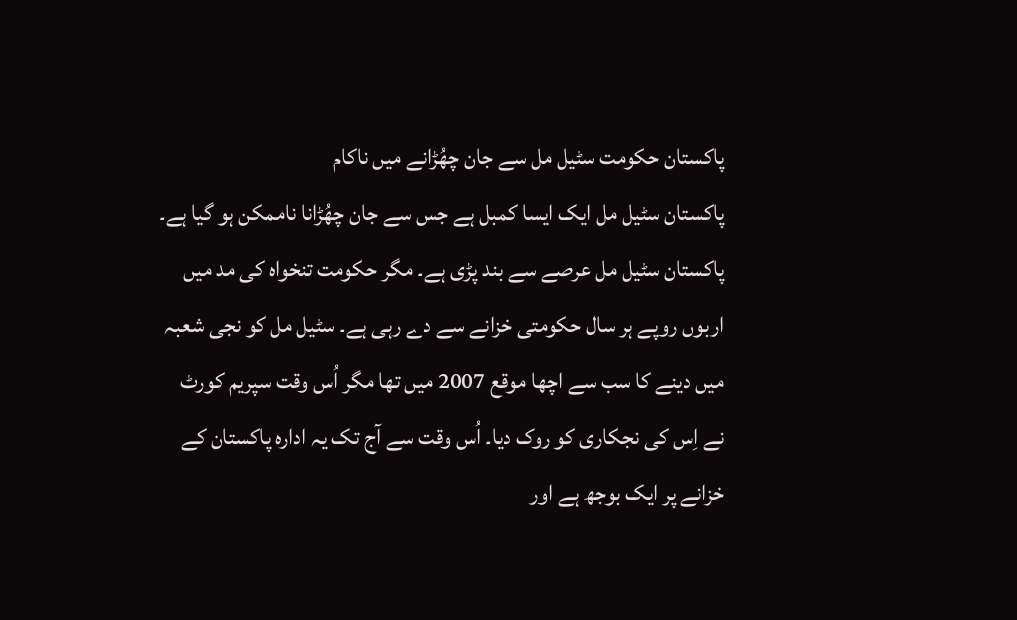پاکستان حکومت سٹیل مل سے جان چھُڑانے میں ناکام
پاکستان سٹیل مل ایک ایسا کمبل ہے جس سے جان چھُڑانا ناممکن ہو گیا ہے۔ پاکستان سٹیل مل عرصے سے بند پڑی ہے۔ مگر حکومت تنخواہ کی مد میں اربوں روپے ہر سال حکومتی خزانے سے دے رہی ہے۔ سٹیل مل کو نجی شعبہ میں دینے کا سب سے اچھا موقع 2007 میں تھا مگر اُس وقت سپریم کورٹ نے اِس کی نجکاری کو روک دیا۔ اُس وقت سے آج تک یہ ادارہ پاکستان کے خزانے پر ایک بوجھ ہے اور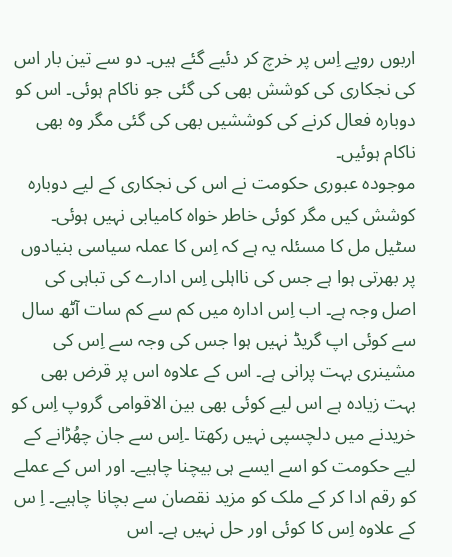اربوں روپے اِس پر خرچ کر دئیے گئے ہیں۔ دو سے تین بار اس کی نجکاری کی کوشش بھی کی گئی جو ناکام ہوئی۔ اس کو دوبارہ فعال کرنے کی کوششیں بھی کی گئی مگر وہ بھی ناکام ہوئیں۔
موجودہ عبوری حکومت نے اس کی نجکاری کے لیے دوبارہ کوشش کیں مگر کوئی خاطر خواہ کامیابی نہیں ہوئی۔ سٹیل مل کا مسئلہ یہ ہے کہ اِس کا عملہ سیاسی بنیادوں پر بھرتی ہوا ہے جس کی نااہلی اِس ادارے کی تباہی کی اصل وجہ ہے۔ اب اِس ادارہ میں کم سے کم سات آٹھ سال سے کوئی اپ گریڈ نہیں ہوا جس کی وجہ سے اِس کی مشینری بہت پرانی ہے۔ اس کے علاوہ اس پر قرض بھی بہت زیادہ ہے اس لیے کوئی بھی بین الاقوامی گروپ اِس کو خریدنے میں دلچسپی نہیں رکھتا ۔اِس سے جان چھُڑانے کے لیے حکومت کو اسے ایسے ہی بیچنا چاہیے۔ اور اس کے عملے کو رقم ادا کر کے ملک کو مزید نقصان سے بچانا چاہیے۔ اِ س کے علاوہ اِس کا کوئی اور حل نہیں ہے۔ اس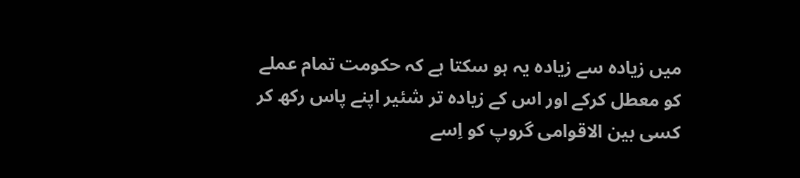میں زیادہ سے زیادہ یہ ہو سکتا ہے کہ حکومت تمام عملے کو معطل کرکے اور اس کے زیادہ تر شئیر اپنے پاس رکھ کر کسی بین الاقوامی گروپ کو اِسے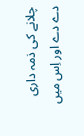چلانے کی ذمہ داری دے دے اور اِس میں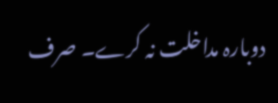دوبارہ مداخلت نہ کرے۔ صرف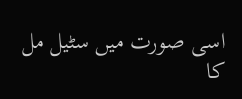اسی صورت میں سٹیل مل کا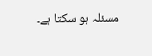مسئلہ ہو سکتا ہے۔